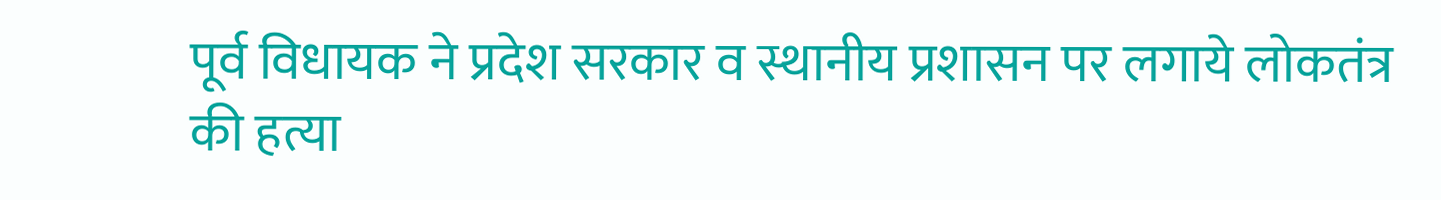पूर्व विधायक ने प्रदेश सरकार व स्थानीय प्रशासन पर लगाये लोकतंत्र की हत्या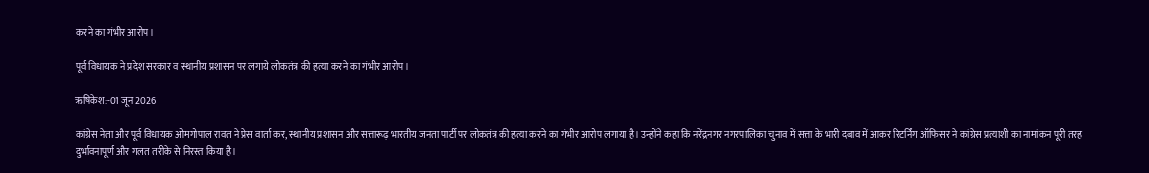करने का गंभीर आरोप।

पूर्व विधायक ने प्रदेश सरकार व स्थानीय प्रशासन पर लगाये लोकतंत्र की हत्या करने का गंभीर आरोप।

ऋषिकेश:-01 जून 2026

कांग्रेस नेता और पूर्व विधायक ओमगोपाल रावत ने प्रेस वार्ता कर, स्थानीय प्रशासन और सत्तारूढ़ भारतीय जनता पार्टी पर लोकतंत्र की हत्या करने का गंभीर आरोप लगाया है। उन्होंने कहा कि नरेंद्रनगर नगरपालिका चुनाव में सत्ता के भारी दबाव में आकर रिटर्निंग ऑफिसर ने कांग्रेस प्रत्याशी का नामांकन पूरी तरह दुर्भावनापूर्ण और गलत तरीके से निरस्त किया है।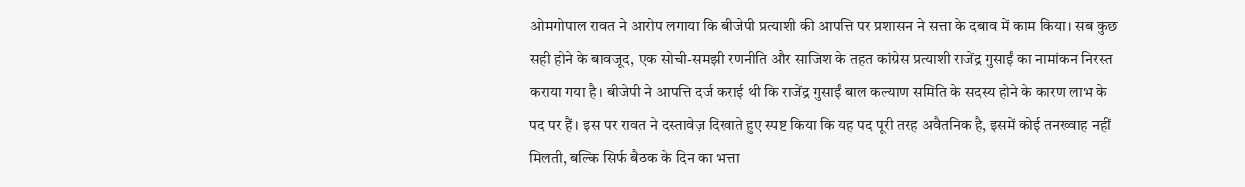ओमगोपाल रावत ने आरोप लगाया कि बीजेपी प्रत्याशी की आपत्ति पर प्रशासन ने सत्ता के दबाव में काम किया। सब कुछ सही होने के बावजूद, एक सोची-समझी रणनीति और साजिश के तहत कांग्रेस प्रत्याशी राजेंद्र गुसाईं का नामांकन निरस्त कराया गया है। बीजेपी ने आपत्ति दर्ज कराई थी कि राजेंद्र गुसाईं बाल कल्याण समिति के सदस्य होने के कारण लाभ के पद पर हैं। इस पर रावत ने दस्तावेज़ दिखाते हुए स्पष्ट किया कि यह पद पूरी तरह अवैतनिक है, इसमें कोई तनख्वाह नहीं मिलती, बल्कि सिर्फ बैठक के दिन का भत्ता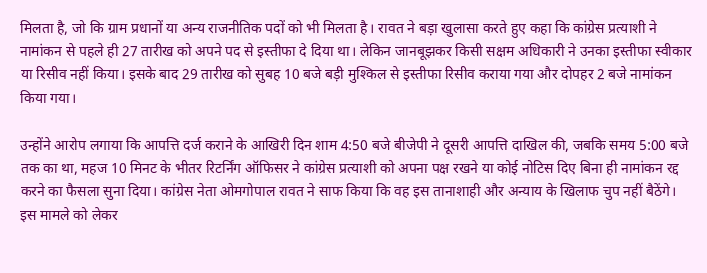मिलता है, जो कि ग्राम प्रधानों या अन्य राजनीतिक पदों को भी मिलता है। रावत ने बड़ा खुलासा करते हुए कहा कि कांग्रेस प्रत्याशी ने नामांकन से पहले ही 27 तारीख को अपने पद से इस्तीफा दे दिया था। लेकिन जानबूझकर किसी सक्षम अधिकारी ने उनका इस्तीफा स्वीकार या रिसीव नहीं किया। इसके बाद 29 तारीख को सुबह 10 बजे बड़ी मुश्किल से इस्तीफा रिसीव कराया गया और दोपहर 2 बजे नामांकन किया गया।

उन्होंने आरोप लगाया कि आपत्ति दर्ज कराने के आखिरी दिन शाम 4:50 बजे बीजेपी ने दूसरी आपत्ति दाखिल की, जबकि समय 5:00 बजे तक का था, महज 10 मिनट के भीतर रिटर्निंग ऑफिसर ने कांग्रेस प्रत्याशी को अपना पक्ष रखने या कोई नोटिस दिए बिना ही नामांकन रद्द करने का फैसला सुना दिया। कांग्रेस नेता ओमगोपाल रावत ने साफ किया कि वह इस तानाशाही और अन्याय के खिलाफ चुप नहीं बैठेंगे। इस मामले को लेकर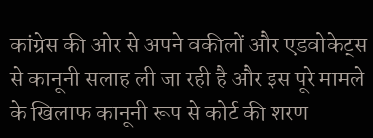कांग्रेस की ओर से अपने वकीलों और एडवोकेट्स से कानूनी सलाह ली जा रही है और इस पूरे मामले के खिलाफ कानूनी रूप से कोर्ट की शरण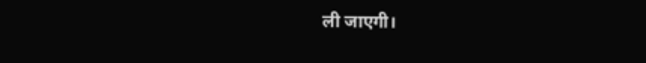ली जाएगी।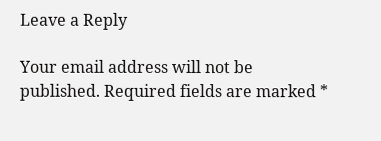Leave a Reply

Your email address will not be published. Required fields are marked *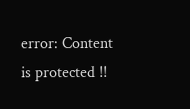error: Content is protected !!